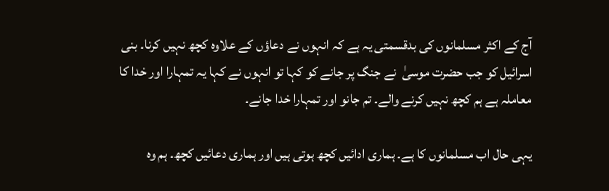آج کے اکثر مسلمانوں کی بدقسمتی یہ ہے کہ انہوں نے دعاؤں کے علاوہ کچھ نہیں کرنا۔ بنی اسرائیل کو جب حضرت موسیٰ  نے جنگ پر جانے کو کہا تو انہوں نے کہا یہ تمہارا اور خدا کا معاملہ ہے ہم کچھ نہیں کرنے والے۔ تم جانو اور تمہارا خدا جانے۔

یہی حال اب مسلمانوں کا ہے۔ ہماری ادائیں کچھ ہوتی ہیں اور ہماری دعائیں کچھ۔ ہم وہ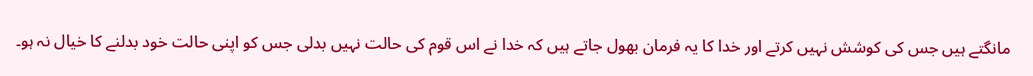مانگتے ہیں جس کی کوشش نہیں کرتے اور خدا کا یہ فرمان بھول جاتے ہیں کہ خدا نے اس قوم کی حالت نہیں بدلی جس کو اپنی حالت خود بدلنے کا خیال نہ ہو۔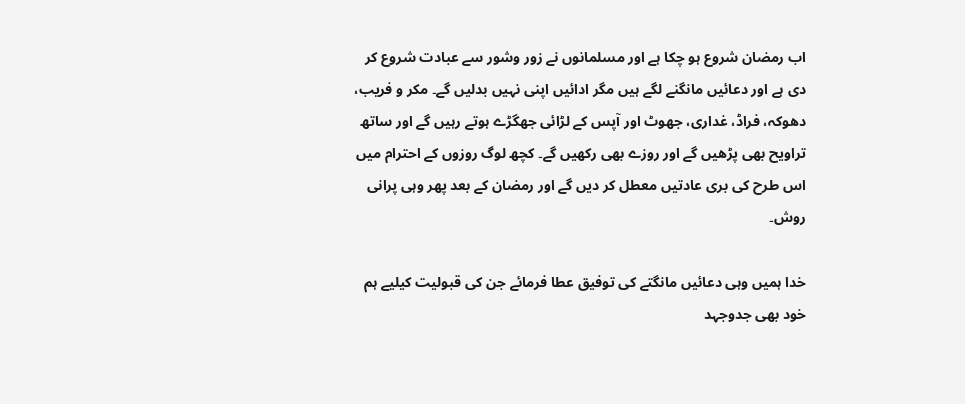اب رمضان شروع ہو چکا ہے اور مسلمانوں نے زور وشور سے عبادت شروع کر دی ہے اور دعائیں مانگنے لگے ہیں مگر ادائیں اپنی نہیں بدلیں گے۔ مکر و فریب، دھوکہ، فراڈ، غداری، جھوٹ اور آپس کے لڑائی جھگڑے ہوتے رہیں گے اور ساتھ تراویح بھی پڑھیں گے اور روزے بھی رکھیں گے۔ کچھ لوگ روزوں کے احترام میں اس طرح کی بری عادتیں معطل کر دیں گے اور رمضان کے بعد پھر وہی پرانی روش۔

خدا ہمیں وہی دعائیں مانگتے کی توفیق عطا فرمائے جن کی قبولیت کیلیے ہم خود بھی جدوجہد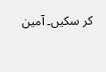کر سکیں۔ آمین